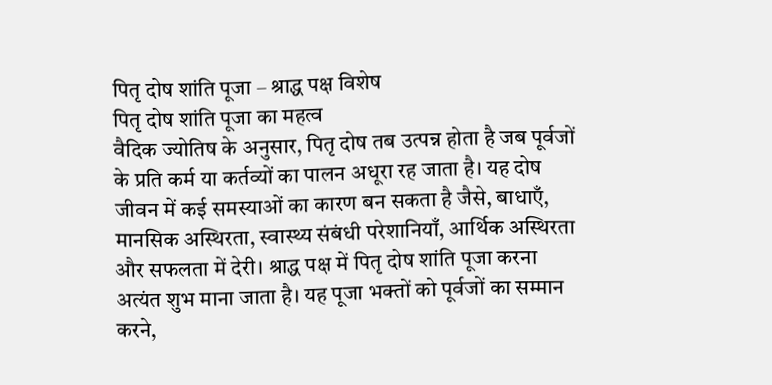पितृ दोष शांति पूजा – श्राद्ध पक्ष विशेष
पितृ दोष शांति पूजा का महत्व
वैदिक ज्योतिष के अनुसार, पितृ दोष तब उत्पन्न होता है जब पूर्वजों के प्रति कर्म या कर्तव्यों का पालन अधूरा रह जाता है। यह दोष जीवन में कई समस्याओं का कारण बन सकता है जैसे, बाधाएँ, मानसिक अस्थिरता, स्वास्थ्य संबंधी परेशानियाँ, आर्थिक अस्थिरता और सफलता में देरी। श्राद्ध पक्ष में पितृ दोष शांति पूजा करना अत्यंत शुभ माना जाता है। यह पूजा भक्तों को पूर्वजों का सम्मान करने,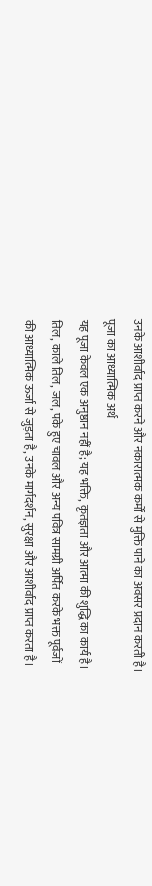उनके आशीर्वाद प्राप्त करने और नकारात्मक कर्मों से मुक्ति पाने का अवसर प्रदान करती है।
पूजा का आध्यात्मिक अर्थ
यह पूजा केवल एक अनुष्ठान नहीं है; यह भक्ति, कृतज्ञता और आत्मा की शुद्धि का कार्य है। तिल, काले तिल, जल, पके हुए चावल और अन्य पवित्र सामग्री अर्पित करके भक्त पूर्वजों की आध्यात्मिक ऊर्जा से जुड़ता है, उनके मार्गदर्शन, सुरक्षा और आशीर्वाद प्राप्त करता है।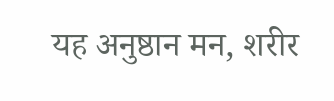यह अनुष्ठान मन, शरीर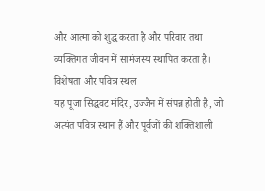और आत्मा को शुद्ध करता है और परिवार तथा व्यक्तिगत जीवन में सामंजस्य स्थापित करता है।
विशेषता और पवित्र स्थल
यह पूजा सिद्धवट मंदिर, उज्जैन में संपन्न होती है, जो अत्यंत पवित्र स्थान हैं और पूर्वजों की शक्तिशाली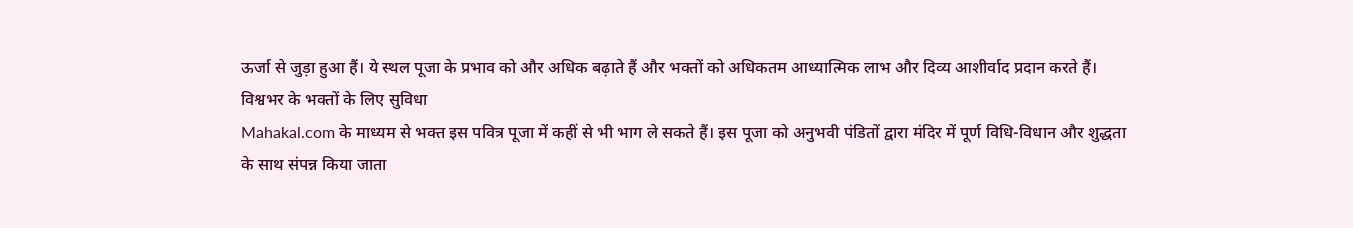ऊर्जा से जुड़ा हुआ हैं। ये स्थल पूजा के प्रभाव को और अधिक बढ़ाते हैं और भक्तों को अधिकतम आध्यात्मिक लाभ और दिव्य आशीर्वाद प्रदान करते हैं।
विश्वभर के भक्तों के लिए सुविधा
Mahakal.com के माध्यम से भक्त इस पवित्र पूजा में कहीं से भी भाग ले सकते हैं। इस पूजा को अनुभवी पंडितों द्वारा मंदिर में पूर्ण विधि-विधान और शुद्धता के साथ संपन्न किया जाता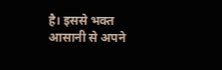है। इससे भक्त आसानी से अपने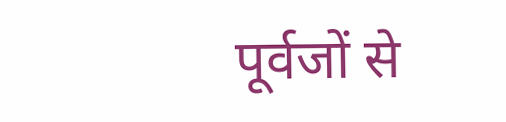पूर्वजों से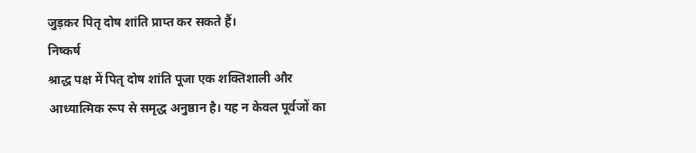जुड़कर पितृ दोष शांति प्राप्त कर सकते हैं।
निष्कर्ष
श्राद्ध पक्ष में पितृ दोष शांति पूजा एक शक्तिशाली और आध्यात्मिक रूप से समृद्ध अनुष्ठान है। यह न केवल पूर्वजों का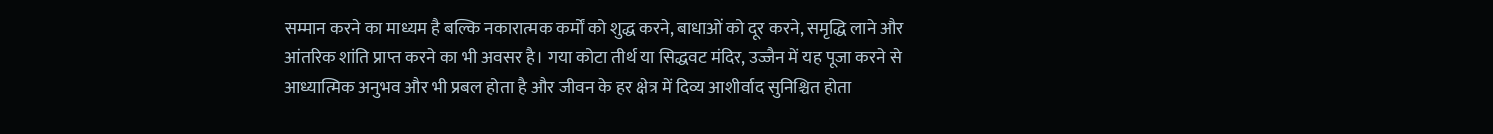सम्मान करने का माध्यम है बल्कि नकारात्मक कर्मों को शुद्ध करने, बाधाओं को दूर करने, समृद्धि लाने और आंतरिक शांति प्राप्त करने का भी अवसर है। गया कोटा तीर्थ या सिद्धवट मंदिर, उज्जैन में यह पूजा करने से आध्यात्मिक अनुभव और भी प्रबल होता है और जीवन के हर क्षेत्र में दिव्य आशीर्वाद सुनिश्चित होता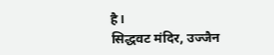है।
सिद्धवट मंदिर, उज्जैन